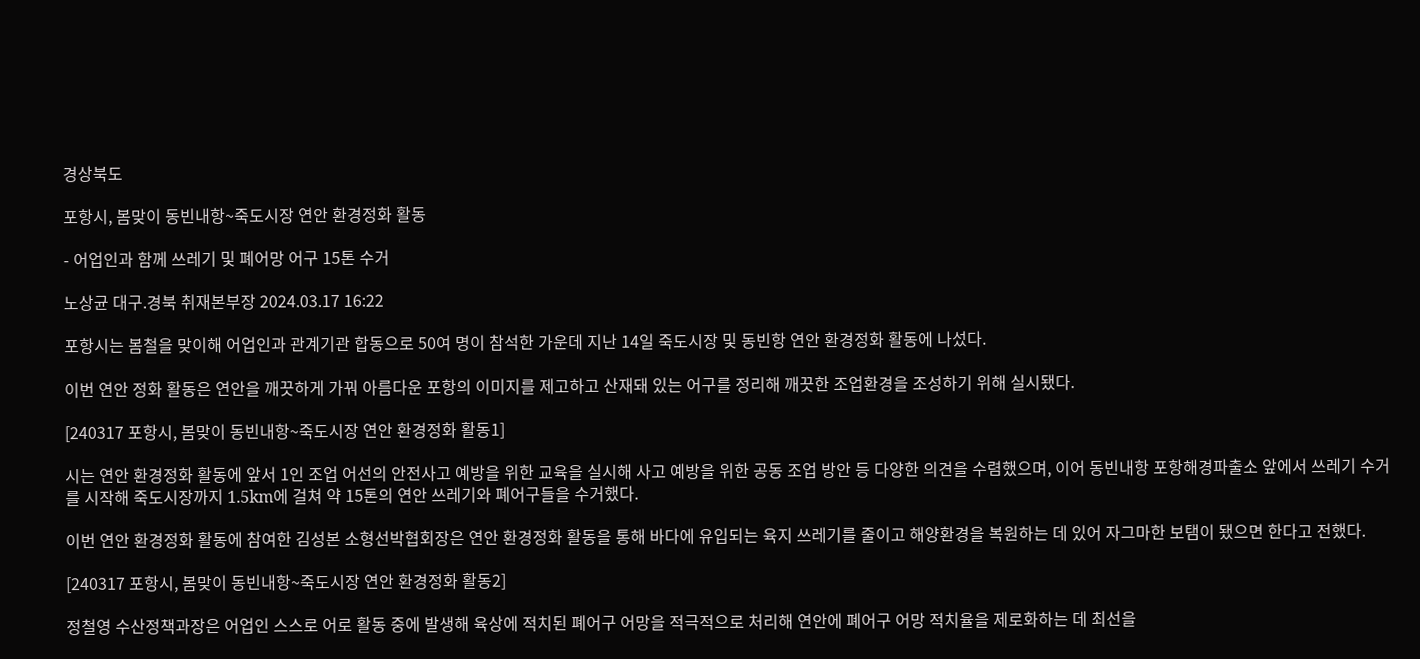경상북도

포항시, 봄맞이 동빈내항~죽도시장 연안 환경정화 활동

- 어업인과 함께 쓰레기 및 폐어망 어구 15톤 수거

노상균 대구.경북 취재본부장 2024.03.17 16:22

포항시는 봄철을 맞이해 어업인과 관계기관 합동으로 50여 명이 참석한 가운데 지난 14일 죽도시장 및 동빈항 연안 환경정화 활동에 나섰다.

이번 연안 정화 활동은 연안을 깨끗하게 가꿔 아름다운 포항의 이미지를 제고하고 산재돼 있는 어구를 정리해 깨끗한 조업환경을 조성하기 위해 실시됐다.

[240317 포항시, 봄맞이 동빈내항~죽도시장 연안 환경정화 활동1]

시는 연안 환경정화 활동에 앞서 1인 조업 어선의 안전사고 예방을 위한 교육을 실시해 사고 예방을 위한 공동 조업 방안 등 다양한 의견을 수렴했으며, 이어 동빈내항 포항해경파출소 앞에서 쓰레기 수거를 시작해 죽도시장까지 1.5km에 걸쳐 약 15톤의 연안 쓰레기와 폐어구들을 수거했다.

이번 연안 환경정화 활동에 참여한 김성본 소형선박협회장은 연안 환경정화 활동을 통해 바다에 유입되는 육지 쓰레기를 줄이고 해양환경을 복원하는 데 있어 자그마한 보탬이 됐으면 한다고 전했다.

[240317 포항시, 봄맞이 동빈내항~죽도시장 연안 환경정화 활동2]

정철영 수산정책과장은 어업인 스스로 어로 활동 중에 발생해 육상에 적치된 폐어구 어망을 적극적으로 처리해 연안에 폐어구 어망 적치율을 제로화하는 데 최선을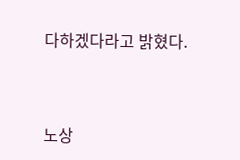다하겠다라고 밝혔다.




노상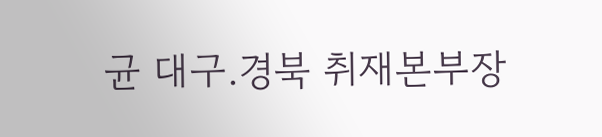균 대구.경북 취재본부장